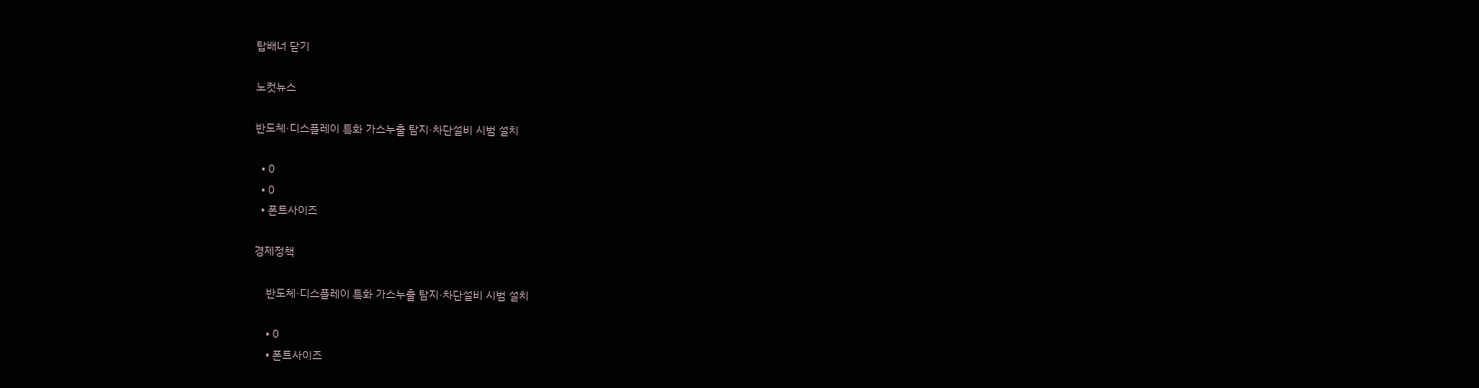탑배너 닫기

노컷뉴스

반도체·디스플레이 특화 가스누출 탐지·차단설비 시범 설치

  • 0
  • 0
  • 폰트사이즈

경제정책

    반도체·디스플레이 특화 가스누출 탐지·차단설비 시범 설치

    • 0
    • 폰트사이즈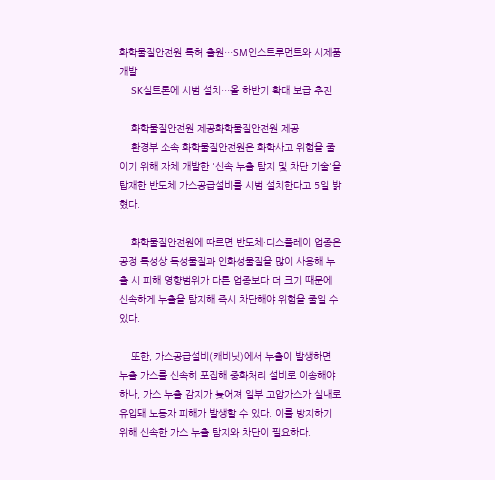화학물질안전원 특허 출원…SM인스트루먼트와 시제품 개발
    SK실트론에 시범 설치…올 하반기 확대 보급 추진

    화학물질안전원 제공화학물질안전원 제공
    환경부 소속 화학물질안전원은 화학사고 위험을 줄이기 위해 자체 개발한 '신속 누출 탐지 및 차단 기술'을 탑재한 반도체 가스공급설비를 시범 설치한다고 5일 밝혔다.

    화학물질안전원에 따르면 반도체·디스플레이 업종은 공정 특성상 독성물질과 인화성물질을 많이 사용해 누출 시 피해 영향범위가 다른 업종보다 더 크기 때문에 신속하게 누출을 탐지해 즉시 차단해야 위험을 줄일 수 있다.

    또한, 가스공급설비(캐비닛)에서 누출이 발생하면 누출 가스를 신속히 포집해 중화처리 설비로 이송해야 하나, 가스 누출 감지가 늦어져 일부 고압가스가 실내로 유입돼 노동자 피해가 발생할 수 있다. 이를 방지하기 위해 신속한 가스 누출 탐지와 차단이 필요하다.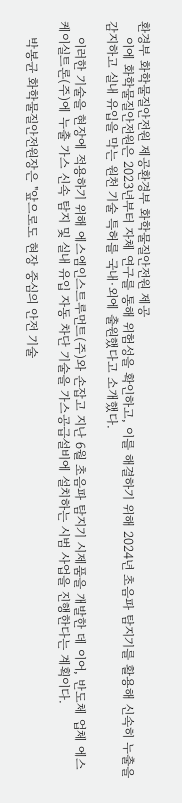환경부 화학물질안전원 제공환경부 화학물질안전원 제공
    이에 화학물질안전원은 2023년부터 자체 연구를 통해 위험성을 확인하고, 이를 해결하기 위해 2024년 초음파 탐지기를 활용해 신속히 누출을 감지하고 실내 유입을 막는 원천 기술 특허를 국내·외에 출원했다고 소개했다.

    이러한 기술을 현장에 적용하기 위해 에스엠인스트루먼트(주)와 손잡고 지난 6월 초음파 탐지기 시제품을 개발한 데 이어, 반도체 업체 에스케이실트론(주)에 누출 가스 신속 탐지 및 실내 유입 자동 차단 기술을 가스공급설비에 설치하는 시범 사업을 진행한다는 계획이다.

    박봉균 화학물질안전원장은 "앞으로도 현장 중심의 안전 기술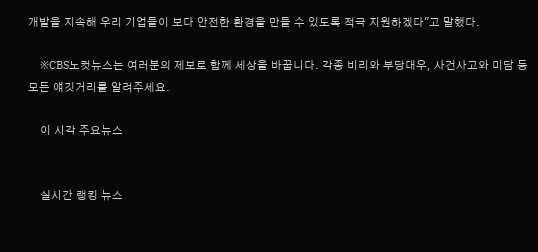개발을 지속해 우리 기업들이 보다 안전한 환경을 만들 수 있도록 적극 지원하겠다"고 말했다.

    ※CBS노컷뉴스는 여러분의 제보로 함께 세상을 바꿉니다. 각종 비리와 부당대우, 사건사고와 미담 등 모든 얘깃거리를 알려주세요.

    이 시각 주요뉴스


    실시간 랭킹 뉴스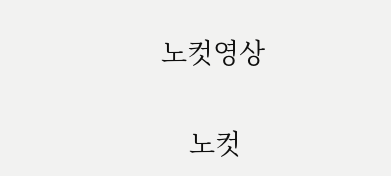노컷영상

    노컷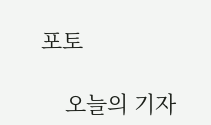포토

    오늘의 기자